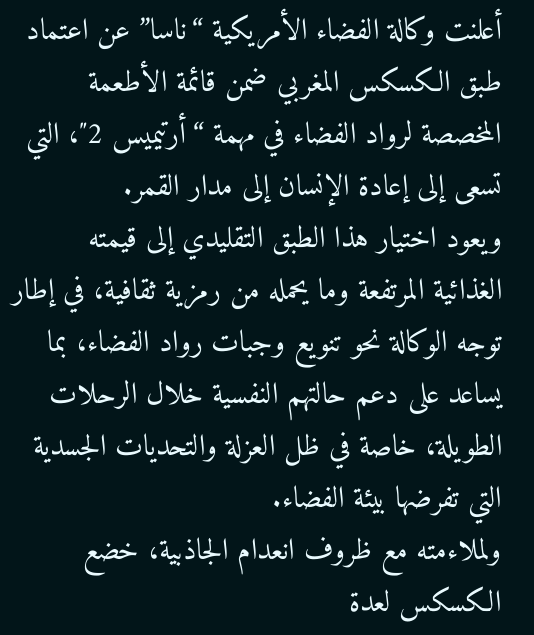أعلنت وكالة الفضاء الأمريكية “ناسا” عن اعتماد طبق الكسكس المغربي ضمن قائمة الأطعمة المخصصة لرواد الفضاء في مهمة “أرتيميس 2″، التي تسعى إلى إعادة الإنسان إلى مدار القمر.
ويعود اختيار هذا الطبق التقليدي إلى قيمته الغذائية المرتفعة وما يحمله من رمزية ثقافية، في إطار توجه الوكالة نحو تنويع وجبات رواد الفضاء، بما يساعد على دعم حالتهم النفسية خلال الرحلات الطويلة، خاصة في ظل العزلة والتحديات الجسدية التي تفرضها بيئة الفضاء.
ولملاءمته مع ظروف انعدام الجاذبية، خضع الكسكس لعدة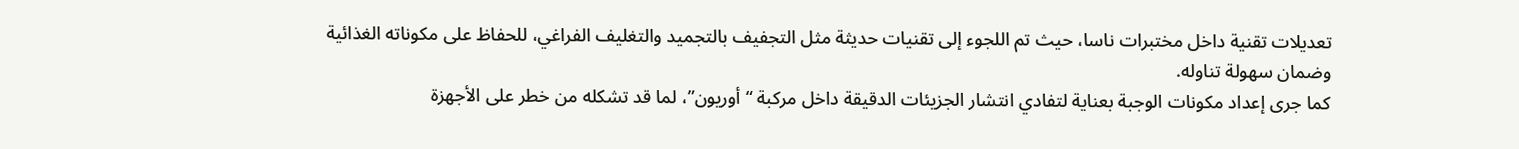تعديلات تقنية داخل مختبرات ناسا، حيث تم اللجوء إلى تقنيات حديثة مثل التجفيف بالتجميد والتغليف الفراغي، للحفاظ على مكوناته الغذائية وضمان سهولة تناوله.
كما جرى إعداد مكونات الوجبة بعناية لتفادي انتشار الجزيئات الدقيقة داخل مركبة “أوريون”، لما قد تشكله من خطر على الأجهزة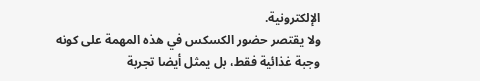الإلكترونية.
ولا يقتصر حضور الكسكس في هذه المهمة على كونه وجبة غذائية فقط، بل يمثل أيضا تجربة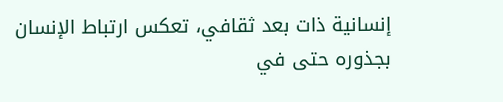إنسانية ذات بعد ثقافي، تعكس ارتباط الإنسان بجذوره حتى في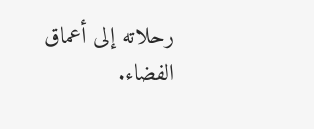رحلاته إلى أعماق الفضاء.